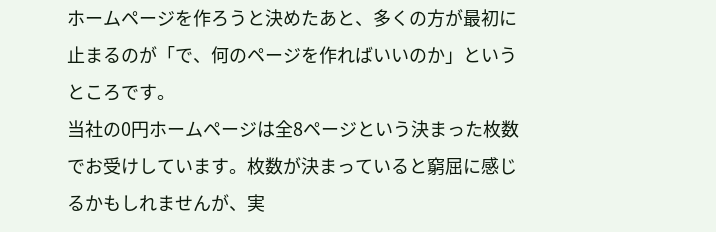ホームページを作ろうと決めたあと、多くの方が最初に止まるのが「で、何のページを作ればいいのか」というところです。
当社の0円ホームページは全8ページという決まった枚数でお受けしています。枚数が決まっていると窮屈に感じるかもしれませんが、実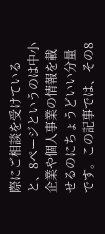際にご相談を受けていると、8ページというのは中小企業や個人事業の情報を載せるのにちょうどいい分量です。この記事では、その8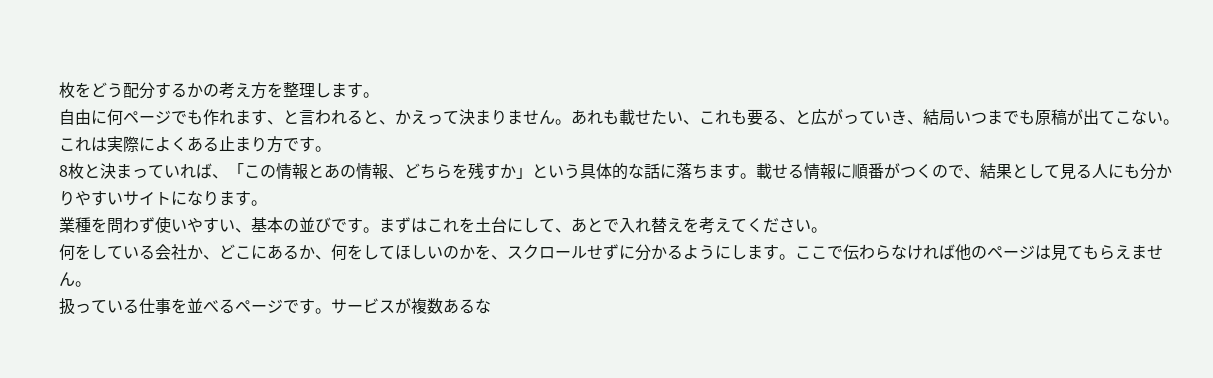枚をどう配分するかの考え方を整理します。
自由に何ページでも作れます、と言われると、かえって決まりません。あれも載せたい、これも要る、と広がっていき、結局いつまでも原稿が出てこない。これは実際によくある止まり方です。
8枚と決まっていれば、「この情報とあの情報、どちらを残すか」という具体的な話に落ちます。載せる情報に順番がつくので、結果として見る人にも分かりやすいサイトになります。
業種を問わず使いやすい、基本の並びです。まずはこれを土台にして、あとで入れ替えを考えてください。
何をしている会社か、どこにあるか、何をしてほしいのかを、スクロールせずに分かるようにします。ここで伝わらなければ他のページは見てもらえません。
扱っている仕事を並べるページです。サービスが複数あるな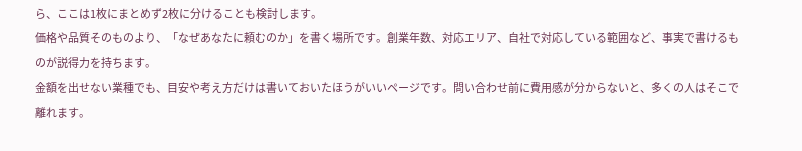ら、ここは1枚にまとめず2枚に分けることも検討します。
価格や品質そのものより、「なぜあなたに頼むのか」を書く場所です。創業年数、対応エリア、自社で対応している範囲など、事実で書けるものが説得力を持ちます。
金額を出せない業種でも、目安や考え方だけは書いておいたほうがいいページです。問い合わせ前に費用感が分からないと、多くの人はそこで離れます。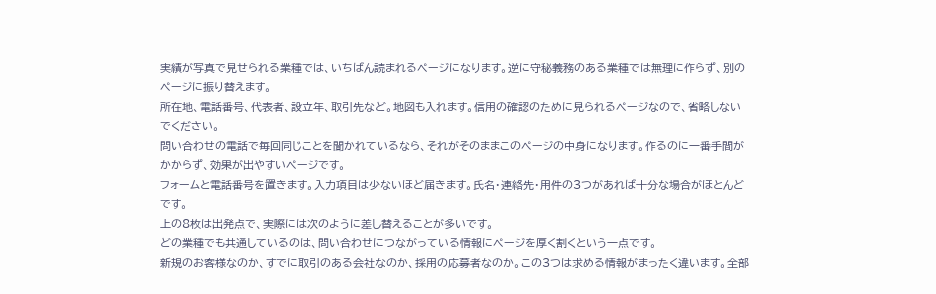実績が写真で見せられる業種では、いちばん読まれるページになります。逆に守秘義務のある業種では無理に作らず、別のページに振り替えます。
所在地、電話番号、代表者、設立年、取引先など。地図も入れます。信用の確認のために見られるページなので、省略しないでください。
問い合わせの電話で毎回同じことを聞かれているなら、それがそのままこのページの中身になります。作るのに一番手間がかからず、効果が出やすいページです。
フォームと電話番号を置きます。入力項目は少ないほど届きます。氏名・連絡先・用件の3つがあれば十分な場合がほとんどです。
上の8枚は出発点で、実際には次のように差し替えることが多いです。
どの業種でも共通しているのは、問い合わせにつながっている情報にページを厚く割くという一点です。
新規のお客様なのか、すでに取引のある会社なのか、採用の応募者なのか。この3つは求める情報がまったく違います。全部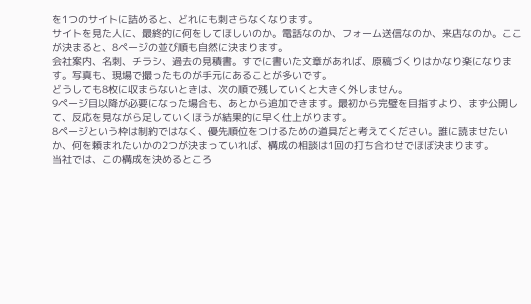を1つのサイトに詰めると、どれにも刺さらなくなります。
サイトを見た人に、最終的に何をしてほしいのか。電話なのか、フォーム送信なのか、来店なのか。ここが決まると、8ページの並び順も自然に決まります。
会社案内、名刺、チラシ、過去の見積書。すでに書いた文章があれば、原稿づくりはかなり楽になります。写真も、現場で撮ったものが手元にあることが多いです。
どうしても8枚に収まらないときは、次の順で残していくと大きく外しません。
9ページ目以降が必要になった場合も、あとから追加できます。最初から完璧を目指すより、まず公開して、反応を見ながら足していくほうが結果的に早く仕上がります。
8ページという枠は制約ではなく、優先順位をつけるための道具だと考えてください。誰に読ませたいか、何を頼まれたいかの2つが決まっていれば、構成の相談は1回の打ち合わせでほぼ決まります。
当社では、この構成を決めるところ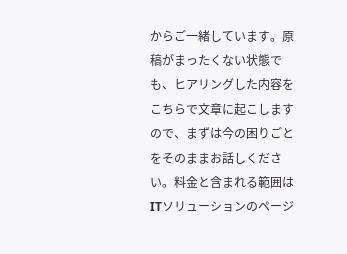からご一緒しています。原稿がまったくない状態でも、ヒアリングした内容をこちらで文章に起こしますので、まずは今の困りごとをそのままお話しください。料金と含まれる範囲はITソリューションのページ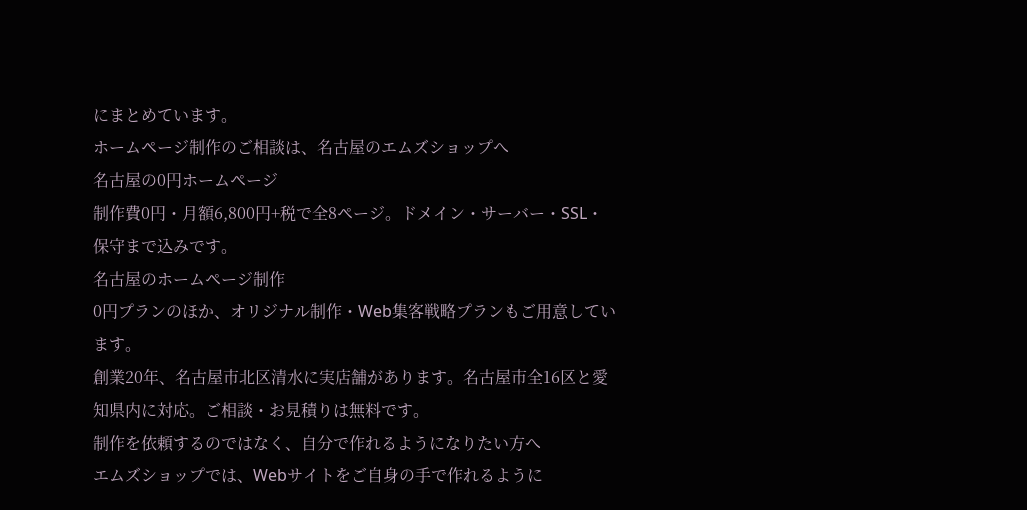にまとめています。
ホームページ制作のご相談は、名古屋のエムズショップへ
名古屋の0円ホームページ
制作費0円・月額6,800円+税で全8ページ。ドメイン・サーバー・SSL・保守まで込みです。
名古屋のホームページ制作
0円プランのほか、オリジナル制作・Web集客戦略プランもご用意しています。
創業20年、名古屋市北区清水に実店舗があります。名古屋市全16区と愛知県内に対応。ご相談・お見積りは無料です。
制作を依頼するのではなく、自分で作れるようになりたい方へ
エムズショップでは、Webサイトをご自身の手で作れるように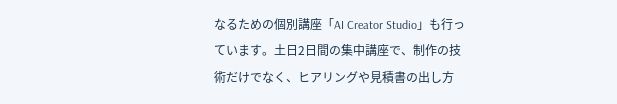なるための個別講座「AI Creator Studio」も行っています。土日2日間の集中講座で、制作の技術だけでなく、ヒアリングや見積書の出し方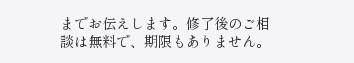までお伝えします。修了後のご相談は無料で、期限もありません。